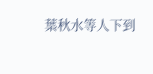葉秋水等人下到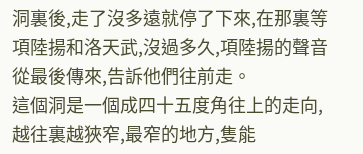洞裏後,走了沒多遠就停了下來,在那裏等項陸揚和洛天武,沒過多久,項陸揚的聲音從最後傳來,告訴他們往前走。
這個洞是一個成四十五度角往上的走向,越往裏越狹窄,最窄的地方,隻能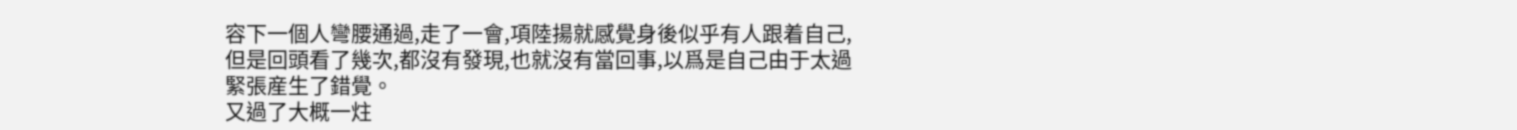容下一個人彎腰通過,走了一會,項陸揚就感覺身後似乎有人跟着自己,但是回頭看了幾次,都沒有發現,也就沒有當回事,以爲是自己由于太過緊張産生了錯覺。
又過了大概一炷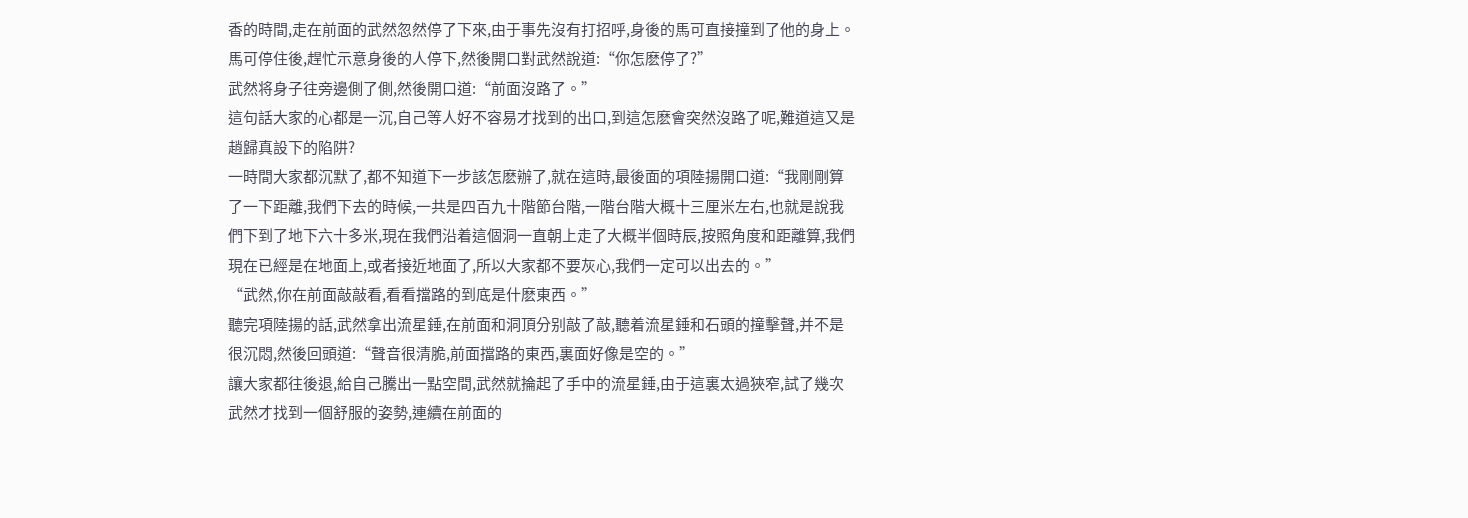香的時間,走在前面的武然忽然停了下來,由于事先沒有打招呼,身後的馬可直接撞到了他的身上。
馬可停住後,趕忙示意身後的人停下,然後開口對武然說道:“你怎麽停了?”
武然将身子往旁邊側了側,然後開口道:“前面沒路了。”
這句話大家的心都是一沉,自己等人好不容易才找到的出口,到這怎麽會突然沒路了呢,難道這又是趙歸真設下的陷阱?
一時間大家都沉默了,都不知道下一步該怎麽辦了,就在這時,最後面的項陸揚開口道:“我剛剛算了一下距離,我們下去的時候,一共是四百九十階節台階,一階台階大概十三厘米左右,也就是說我們下到了地下六十多米,現在我們沿着這個洞一直朝上走了大概半個時辰,按照角度和距離算,我們現在已經是在地面上,或者接近地面了,所以大家都不要灰心,我們一定可以出去的。”
“武然,你在前面敲敲看,看看擋路的到底是什麽東西。”
聽完項陸揚的話,武然拿出流星錘,在前面和洞頂分别敲了敲,聽着流星錘和石頭的撞擊聲,并不是很沉悶,然後回頭道:“聲音很清脆,前面擋路的東西,裏面好像是空的。”
讓大家都往後退,給自己騰出一點空間,武然就掄起了手中的流星錘,由于這裏太過狹窄,試了幾次武然才找到一個舒服的姿勢,連續在前面的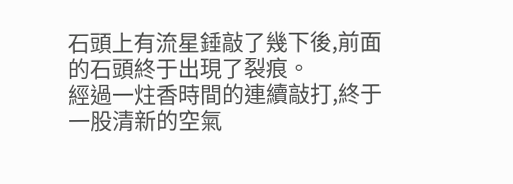石頭上有流星錘敲了幾下後,前面的石頭終于出現了裂痕。
經過一炷香時間的連續敲打,終于一股清新的空氣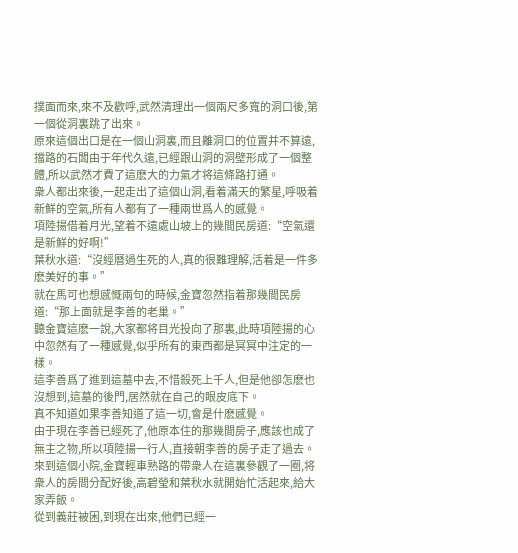撲面而來,來不及歡呼,武然清理出一個兩尺多寬的洞口後,第一個從洞裏跳了出來。
原來這個出口是在一個山洞裏,而且離洞口的位置并不算遠,擋路的石闆由于年代久遠,已經跟山洞的洞壁形成了一個整體,所以武然才費了這麽大的力氣才将這條路打通。
衆人都出來後,一起走出了這個山洞,看着滿天的繁星,呼吸着新鮮的空氣,所有人都有了一種兩世爲人的感覺。
項陸揚借着月光,望着不遠處山坡上的幾間民房道:“空氣還是新鮮的好啊!”
葉秋水道:“沒經曆過生死的人,真的很難理解,活着是一件多麽美好的事。”
就在馬可也想感慨兩句的時候,金寶忽然指着那幾間民房道:“那上面就是李善的老巢。”
聽金寶這麽一說,大家都将目光投向了那裏,此時項陸揚的心中忽然有了一種感覺,似乎所有的東西都是冥冥中注定的一樣。
這李善爲了進到這墓中去,不惜殺死上千人,但是他卻怎麽也沒想到,這墓的後門,居然就在自己的眼皮底下。
真不知道如果李善知道了這一切,會是什麽感覺。
由于現在李善已經死了,他原本住的那幾間房子,應該也成了無主之物,所以項陸揚一行人,直接朝李善的房子走了過去。
來到這個小院,金寶輕車熟路的帶衆人在這裏參觀了一圈,将衆人的房間分配好後,高碧瑩和葉秋水就開始忙活起來,給大家弄飯。
從到義莊被困,到現在出來,他們已經一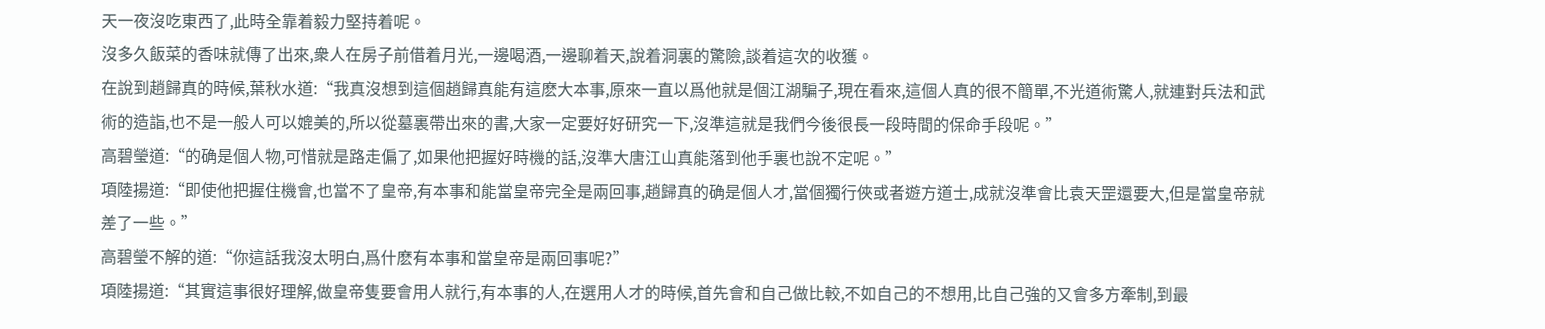天一夜沒吃東西了,此時全靠着毅力堅持着呢。
沒多久飯菜的香味就傳了出來,衆人在房子前借着月光,一邊喝酒,一邊聊着天,說着洞裏的驚險,談着這次的收獲。
在說到趙歸真的時候,葉秋水道:“我真沒想到這個趙歸真能有這麽大本事,原來一直以爲他就是個江湖騙子,現在看來,這個人真的很不簡單,不光道術驚人,就連對兵法和武術的造詣,也不是一般人可以媲美的,所以從墓裏帶出來的書,大家一定要好好研究一下,沒準這就是我們今後很長一段時間的保命手段呢。”
高碧瑩道:“的确是個人物,可惜就是路走偏了,如果他把握好時機的話,沒準大唐江山真能落到他手裏也說不定呢。”
項陸揚道:“即使他把握住機會,也當不了皇帝,有本事和能當皇帝完全是兩回事,趙歸真的确是個人才,當個獨行俠或者遊方道士,成就沒準會比袁天罡還要大,但是當皇帝就差了一些。”
高碧瑩不解的道:“你這話我沒太明白,爲什麽有本事和當皇帝是兩回事呢?”
項陸揚道:“其實這事很好理解,做皇帝隻要會用人就行,有本事的人,在選用人才的時候,首先會和自己做比較,不如自己的不想用,比自己強的又會多方牽制,到最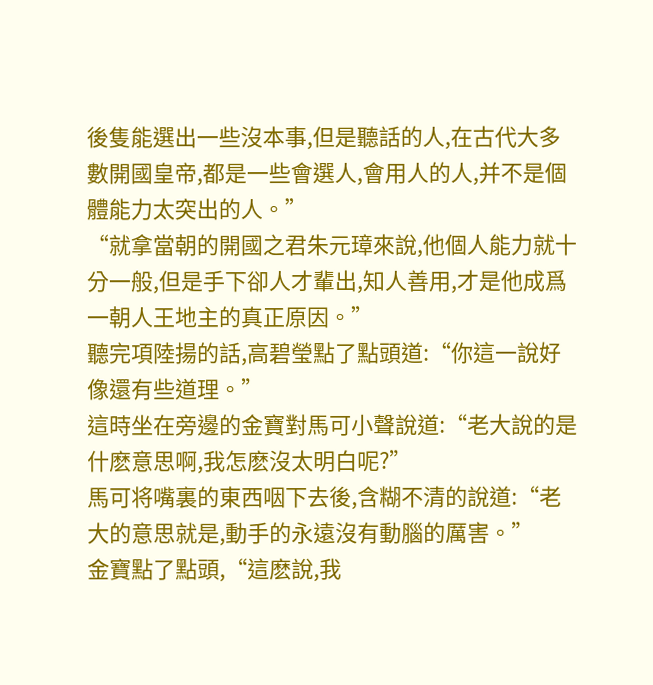後隻能選出一些沒本事,但是聽話的人,在古代大多數開國皇帝,都是一些會選人,會用人的人,并不是個體能力太突出的人。”
“就拿當朝的開國之君朱元璋來說,他個人能力就十分一般,但是手下卻人才輩出,知人善用,才是他成爲一朝人王地主的真正原因。”
聽完項陸揚的話,高碧瑩點了點頭道:“你這一說好像還有些道理。”
這時坐在旁邊的金寶對馬可小聲說道:“老大說的是什麽意思啊,我怎麽沒太明白呢?”
馬可将嘴裏的東西咽下去後,含糊不清的說道:“老大的意思就是,動手的永遠沒有動腦的厲害。”
金寶點了點頭,“這麽說,我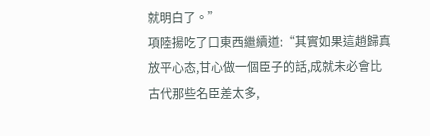就明白了。”
項陸揚吃了口東西繼續道:“其實如果這趙歸真放平心态,甘心做一個臣子的話,成就未必會比古代那些名臣差太多,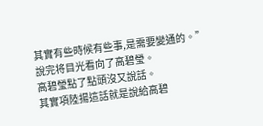其實有些時候有些事,是需要變通的。”
說完将目光看向了高碧瑩。
高碧瑩點了點頭沒又說話。
其實項陸揚這話就是說給高碧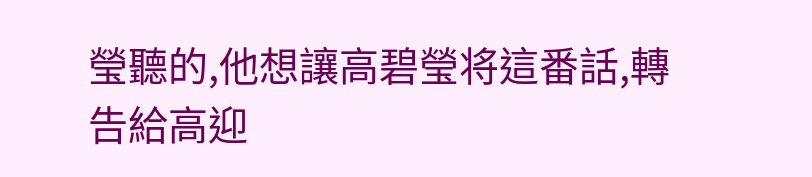瑩聽的,他想讓高碧瑩将這番話,轉告給高迎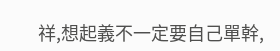祥,想起義不一定要自己單幹,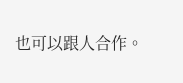也可以跟人合作。